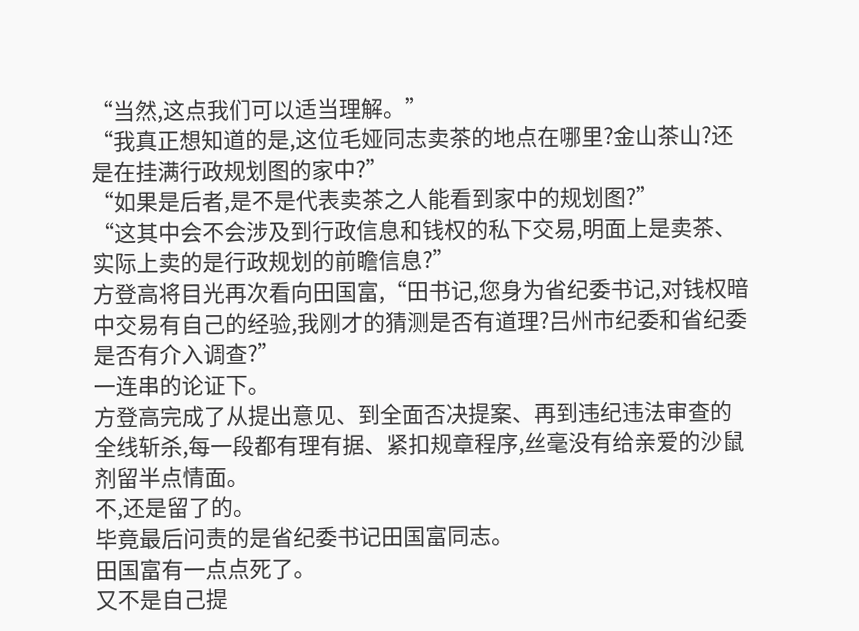“当然,这点我们可以适当理解。”
“我真正想知道的是,这位毛娅同志卖茶的地点在哪里?金山茶山?还是在挂满行政规划图的家中?”
“如果是后者,是不是代表卖茶之人能看到家中的规划图?”
“这其中会不会涉及到行政信息和钱权的私下交易,明面上是卖茶、实际上卖的是行政规划的前瞻信息?”
方登高将目光再次看向田国富,“田书记,您身为省纪委书记,对钱权暗中交易有自己的经验,我刚才的猜测是否有道理?吕州市纪委和省纪委是否有介入调查?”
一连串的论证下。
方登高完成了从提出意见、到全面否决提案、再到违纪违法审查的全线斩杀,每一段都有理有据、紧扣规章程序,丝毫没有给亲爱的沙鼠剂留半点情面。
不,还是留了的。
毕竟最后问责的是省纪委书记田国富同志。
田国富有一点点死了。
又不是自己提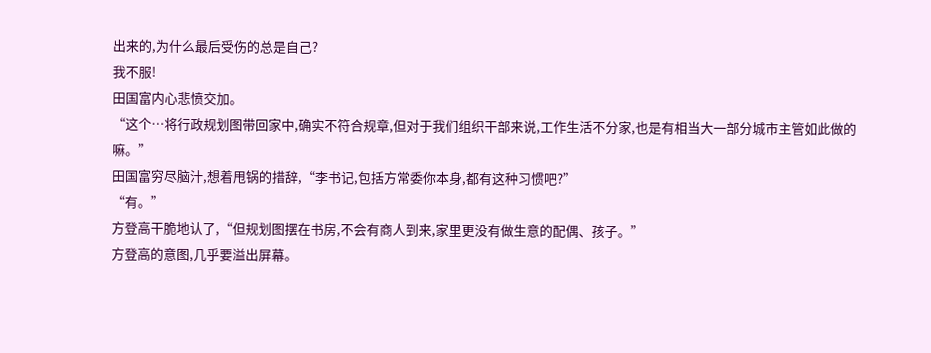出来的,为什么最后受伤的总是自己?
我不服!
田国富内心悲愤交加。
“这个…将行政规划图带回家中,确实不符合规章,但对于我们组织干部来说,工作生活不分家,也是有相当大一部分城市主管如此做的嘛。”
田国富穷尽脑汁,想着甩锅的措辞,“李书记,包括方常委你本身,都有这种习惯吧?”
“有。”
方登高干脆地认了,“但规划图摆在书房,不会有商人到来,家里更没有做生意的配偶、孩子。”
方登高的意图,几乎要溢出屏幕。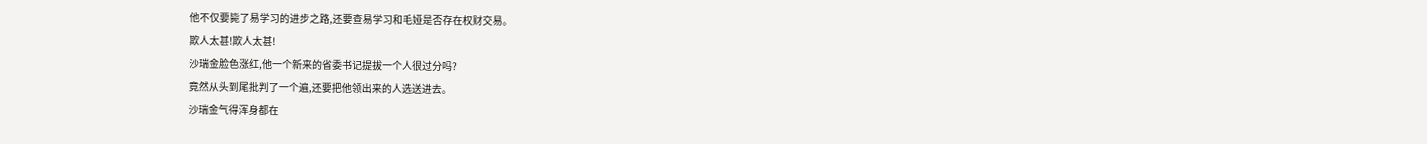他不仅要毙了易学习的进步之路,还要查易学习和毛娅是否存在权财交易。
欺人太甚!欺人太甚!
沙瑞金脸色涨红,他一个新来的省委书记提拔一个人很过分吗?
竟然从头到尾批判了一个遍,还要把他领出来的人选送进去。
沙瑞金气得浑身都在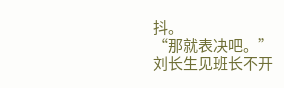抖。
“那就表决吧。”
刘长生见班长不开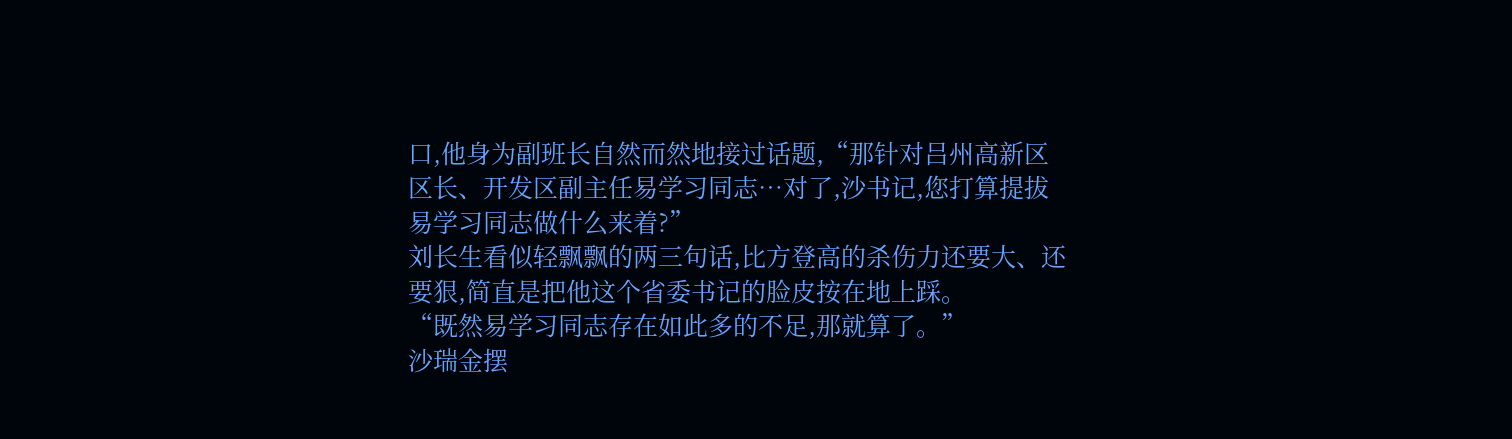口,他身为副班长自然而然地接过话题,“那针对吕州高新区区长、开发区副主任易学习同志…对了,沙书记,您打算提拔易学习同志做什么来着?”
刘长生看似轻飘飘的两三句话,比方登高的杀伤力还要大、还要狠,简直是把他这个省委书记的脸皮按在地上踩。
“既然易学习同志存在如此多的不足,那就算了。”
沙瑞金摆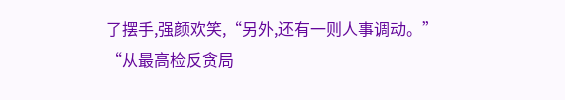了摆手,强颜欢笑,“另外,还有一则人事调动。”
“从最高检反贪局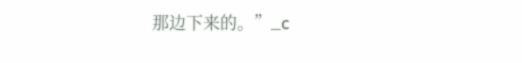那边下来的。”_c